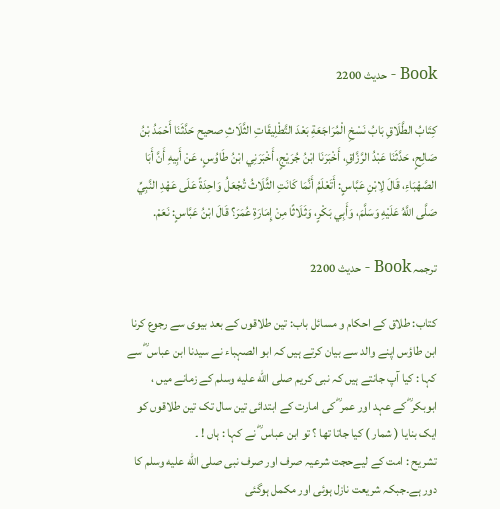Book - حدیث 2200

كِتَابُ الطَّلَاقِ بَابُ نَسْخِ الْمُرَاجَعَةِ بَعْدَ التَّطْلِيقَاتِ الثَّلَاثِ صحیح حَدَّثَنَا أَحْمَدُ بْنُ صَالِحٍ، حَدَّثَنَا عَبْدُ الرَّزَّاقِ، أَخْبَرَنَا ابْنُ جُرَيْجٍ، أَخْبَرَنِي ابْنُ طَاوُسٍ، عَنْ أَبِيهِ أَنَّ أَبَا الصَّهْبَاءِ، قَالَ لِابْنِ عَبَّاسٍ: أَتَعْلَمُ أَنَّمَا كَانَتِ الثَّلَاثُ تُجْعَلُ وَاحِدَةً عَلَى عَهْدِ النَّبِيِّ صَلَّى اللَّهُ عَلَيْهِ وَسَلَّمَ، وَأَبِي بَكْرٍ، وَثَلَاثًا مِنْ إِمَارَةِ عُمَرَ؟ قَالَ ابْنُ عَبَّاسٍ: نَعَمْ.

ترجمہ Book - حدیث 2200

کتاب: طلاق کے احکام و مسائل باب: تین طلاقوں کے بعد بیوی سے رجوع کرنا ابن طاؤس اپنے والد سے بیان کرتے ہیں کہ ابو الصہباء نے سیدنا ابن عباس ؓ سے کہا : کیا آپ جانتے ہیں کہ نبی کریم صلى الله عليه وسلم کے زمانے میں ، ابوبکر ؓ کے عہد اور عمر ؓ کی امارت کے ابتدائی تین سال تک تین طلاقوں کو ایک بنایا ( شمار ) کیا جاتا تھا ؟ تو ابن عباس ؓ نے کہا : ہاں ! ۔
تشریح : امت کے لیےحجت شرعیہ صرف اور صرف نبی صلى الله عليه وسلم کا دور ہے۔جبکہ شریعت نازل ہوئی اور مکمل ہوگئی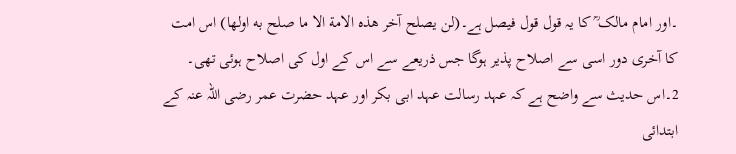۔اور امام مالک ؒ کا یہ قول قول فیصل ہے۔(لن يصلح آخر هذه الامة الا ما صلح به اولها) اس امت کا آخری دور اسی سے اصلاح پذیر ہوگا جس ذریعے سے اس کے اول کی اصلاح ہوئی تھی۔ 2۔اس حدیث سے واضح ہے کہ عہد رسالت عہد ابی بکر اور عہد حضرت عمر رضی اللہ عنہ کے ابتدائی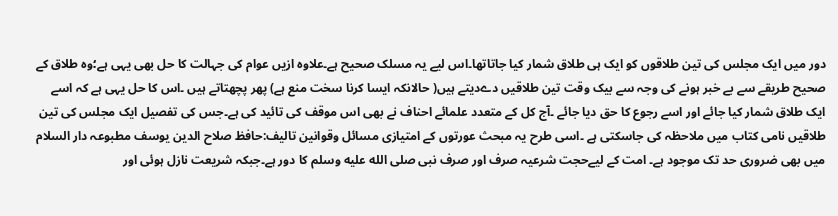دور میں ایک مجلس کی تین طلاقوں کو ایک ہی طلاق شمار کیا جاتاتھا۔اس لیے یہ مسلک صحیح ہے۔علاوہ ازیں عوام کی جہالت کا حل بھی یہی ہے؛وہ طلاق کے صحیح طریقے سے بے خبر ہونے کی وجہ سے بیک وقت تین طلاقیں دےدیتے ہیں( حالانکہ ایسا کرنا سخت منع ہے) پھر پچھتاتے ہیں ۔اس کا حل یہی ہے کہ اسے ایک طلاق شمار کیا جائے اور اسے رجوع کا حق دیا جائے ۔آج کل کے متعدد علمائے احناف نے بھی اس موقف کی تائید کی ہے۔جس کی تفصیل ایک مجلس کی تین طلاقیں نامی کتاب میں ملاحظہ کی جاسکتی ہے ۔اسی طرح یہ مبحث عورتوں کے امتیازی مسائل وقوانین تالیف:حافظ صلاح الدین یوسف مطبوعہ دار السلام میں بھی ضروری حد تک موجود ہے۔ امت کے لیےحجت شرعیہ صرف اور صرف نبی صلى الله عليه وسلم کا دور ہے۔جبکہ شریعت نازل ہوئی اور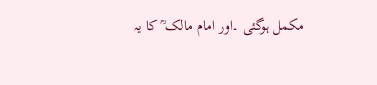مکمل ہوگئی ۔اور امام مالک ؒ کا یہ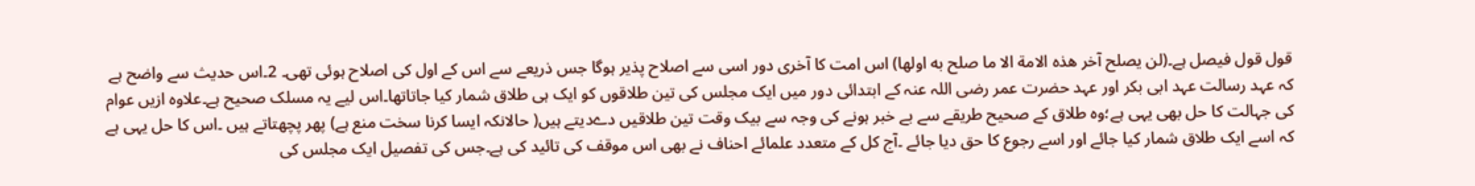قول قول فیصل ہے۔(لن يصلح آخر هذه الامة الا ما صلح به اولها) اس امت کا آخری دور اسی سے اصلاح پذیر ہوگا جس ذریعے سے اس کے اول کی اصلاح ہوئی تھی۔ 2۔اس حدیث سے واضح ہے کہ عہد رسالت عہد ابی بکر اور عہد حضرت عمر رضی اللہ عنہ کے ابتدائی دور میں ایک مجلس کی تین طلاقوں کو ایک ہی طلاق شمار کیا جاتاتھا۔اس لیے یہ مسلک صحیح ہے۔علاوہ ازیں عوام کی جہالت کا حل بھی یہی ہے؛وہ طلاق کے صحیح طریقے سے بے خبر ہونے کی وجہ سے بیک وقت تین طلاقیں دےدیتے ہیں( حالانکہ ایسا کرنا سخت منع ہے) پھر پچھتاتے ہیں ۔اس کا حل یہی ہے کہ اسے ایک طلاق شمار کیا جائے اور اسے رجوع کا حق دیا جائے ۔آج کل کے متعدد علمائے احناف نے بھی اس موقف کی تائید کی ہے۔جس کی تفصیل ایک مجلس کی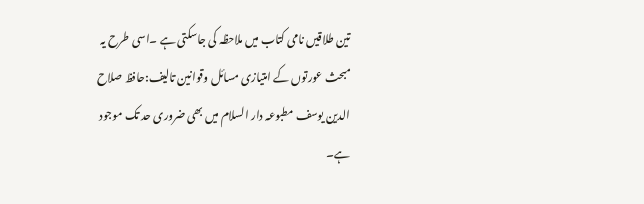تین طلاقیں نامی کتاب میں ملاحظہ کی جاسکتی ہے ۔اسی طرح یہ مبحث عورتوں کے امتیازی مسائل وقوانین تالیف:حافظ صلاح الدین یوسف مطبوعہ دار السلام میں بھی ضروری حد تک موجود ہے۔